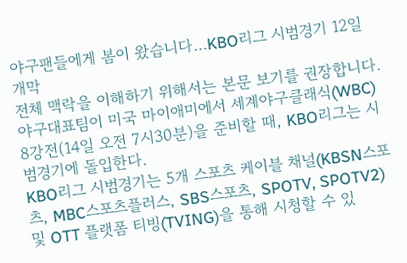야구팬들에게 봄이 왔습니다…KBO리그 시범경기 12일 개막
전체 맥락을 이해하기 위해서는 본문 보기를 권장합니다.
야구대표팀이 미국 마이애미에서 세계야구클래식(WBC) 8강전(14일 오전 7시30분)을 준비할 때, KBO리그는 시범경기에 돌입한다.
KBO리그 시범경기는 5개 스포츠 케이블 채널(KBSN스포츠, MBC스포츠플러스, SBS스포츠, SPOTV, SPOTV2) 및 OTT 플랫폼 티빙(TVING)을 통해 시청할 수 있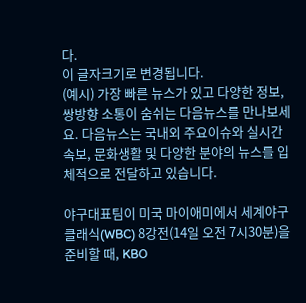다.
이 글자크기로 변경됩니다.
(예시) 가장 빠른 뉴스가 있고 다양한 정보, 쌍방향 소통이 숨쉬는 다음뉴스를 만나보세요. 다음뉴스는 국내외 주요이슈와 실시간 속보, 문화생활 및 다양한 분야의 뉴스를 입체적으로 전달하고 있습니다.

야구대표팀이 미국 마이애미에서 세계야구클래식(WBC) 8강전(14일 오전 7시30분)을 준비할 때, KBO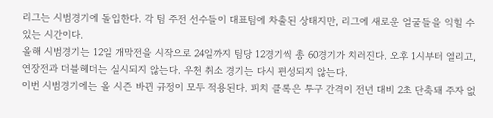리그는 시범경기에 돌입한다. 각 팀 주전 선수들이 대표팀에 차출된 상태지만, 리그에 새로운 얼굴들을 익힐 수 있는 시간이다.
올해 시범경기는 12일 개막전을 시작으로 24일까지 팀당 12경기씩 총 60경기가 치러진다. 오후 1시부터 열리고, 연장전과 더블헤더는 실시되지 않는다. 우천 취소 경기는 다시 편성되지 않는다.
이번 시범경기에는 올 시즌 바뀐 규정이 모두 적용된다. 피치 클록은 투구 간격이 전년 대비 2초 단축돼 주자 없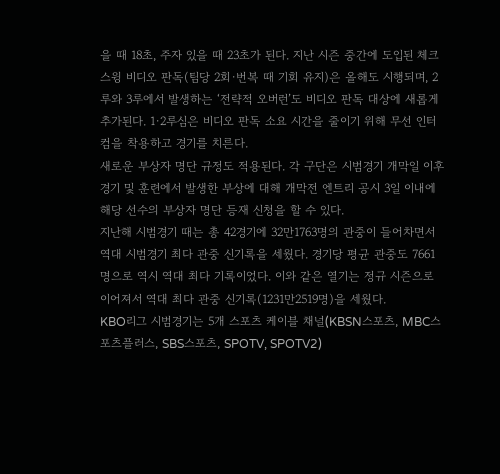을 때 18초, 주자 있을 때 23초가 된다. 지난 시즌 중간에 도입된 체크스윙 비디오 판독(팀당 2회·번복 때 기회 유지)은 올해도 시행되며, 2루와 3루에서 발생하는 ‘전략적 오버런’도 비디오 판독 대상에 새롭게 추가된다. 1·2루심은 비디오 판독 소요 시간을 줄이기 위해 무선 인터컴을 착용하고 경기를 치른다.
새로운 부상자 명단 규정도 적용된다. 각 구단은 시범경기 개막일 이후 경기 및 훈련에서 발생한 부상에 대해 개막전 엔트리 공시 3일 이내에 해당 선수의 부상자 명단 등재 신청을 할 수 있다.
지난해 시범경기 때는 총 42경기에 32만1763명의 관중이 들어차면서 역대 시범경기 최다 관중 신기록을 세웠다. 경기당 평균 관중도 7661명으로 역시 역대 최다 기록이었다. 이와 같은 열기는 정규 시즌으로 이어져서 역대 최다 관중 신기록(1231만2519명)을 세웠다.
KBO리그 시범경기는 5개 스포츠 케이블 채널(KBSN스포츠, MBC스포츠플러스, SBS스포츠, SPOTV, SPOTV2)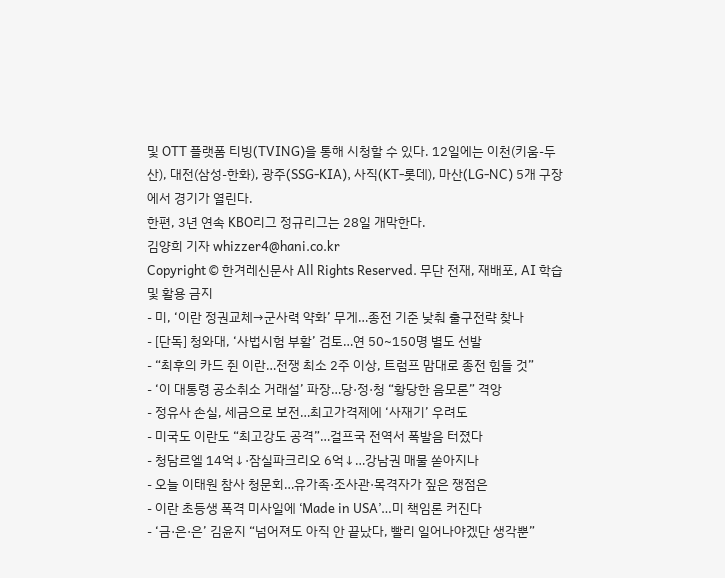및 OTT 플랫폼 티빙(TVING)을 통해 시청할 수 있다. 12일에는 이천(키움-두산), 대전(삼성-한화), 광주(SSG-KIA), 사직(KT-롯데), 마산(LG-NC) 5개 구장에서 경기가 열린다.
한편, 3년 연속 KBO리그 정규리그는 28일 개막한다.
김양희 기자 whizzer4@hani.co.kr
Copyright © 한겨레신문사 All Rights Reserved. 무단 전재, 재배포, AI 학습 및 활용 금지
- 미, ‘이란 정권교체→군사력 약화’ 무게…종전 기준 낮춰 출구전략 찾나
- [단독] 청와대, ‘사법시험 부활’ 검토…연 50~150명 별도 선발
- “최후의 카드 쥔 이란…전쟁 최소 2주 이상, 트럼프 맘대로 종전 힘들 것”
- ‘이 대통령 공소취소 거래설’ 파장…당·정·청 “황당한 음모론” 격앙
- 정유사 손실, 세금으로 보전…최고가격제에 ‘사재기’ 우려도
- 미국도 이란도 “최고강도 공격”…걸프국 전역서 폭발음 터졌다
- 청담르엘 14억↓·잠실파크리오 6억↓…강남권 매물 쏟아지나
- 오늘 이태원 참사 청문회…유가족·조사관·목격자가 짚은 쟁점은
- 이란 초등생 폭격 미사일에 ‘Made in USA’…미 책임론 커진다
- ‘금·은·은’ 김윤지 “넘어져도 아직 안 끝났다, 빨리 일어나야겠단 생각뿐”